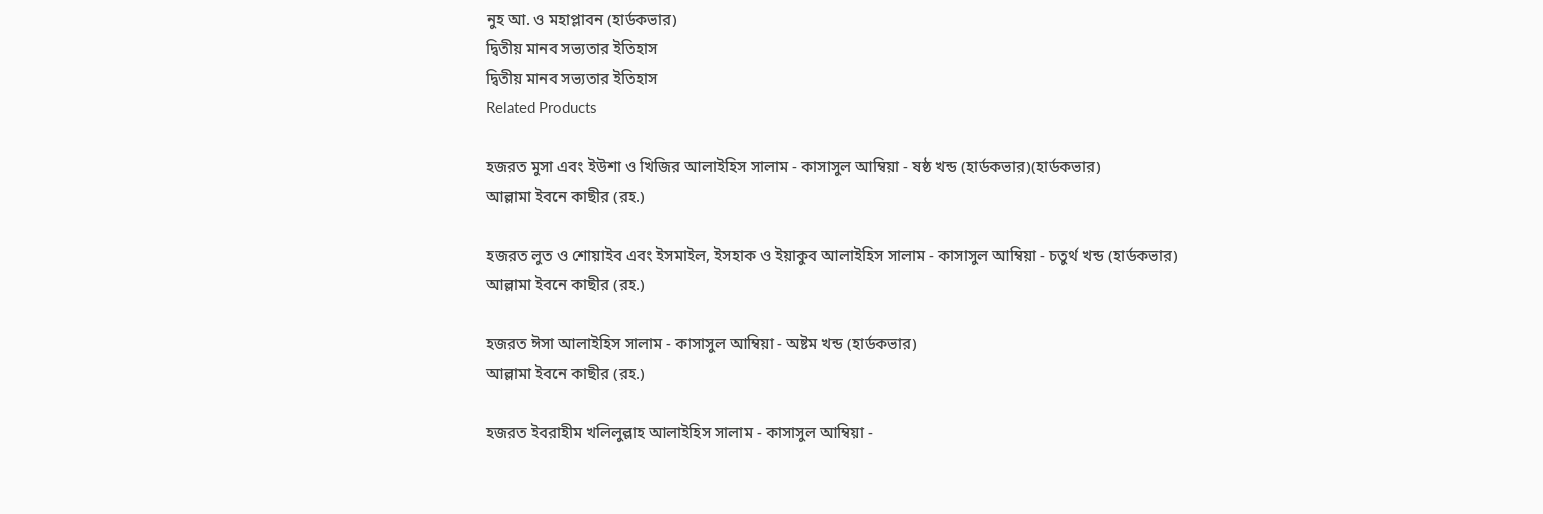নুহ আ. ও মহাপ্লাবন (হার্ডকভার)
দ্বিতীয় মানব সভ্যতার ইতিহাস
দ্বিতীয় মানব সভ্যতার ইতিহাস
Related Products

হজরত মুসা এবং ইউশা ও খিজির আলাইহিস সালাম - কাসাসুল আম্বিয়া - ষষ্ঠ খন্ড (হার্ডকভার)(হার্ডকভার)
আল্লামা ইবনে কাছীর (রহ.)

হজরত লুত ও শোয়াইব এবং ইসমাইল, ইসহাক ও ইয়াকুব আলাইহিস সালাম - কাসাসুল আম্বিয়া - চতুর্থ খন্ড (হার্ডকভার)
আল্লামা ইবনে কাছীর (রহ.)

হজরত ঈসা আলাইহিস সালাম - কাসাসুল আম্বিয়া - অষ্টম খন্ড (হার্ডকভার)
আল্লামা ইবনে কাছীর (রহ.)

হজরত ইবরাহীম খলিলুল্লাহ আলাইহিস সালাম - কাসাসুল আম্বিয়া -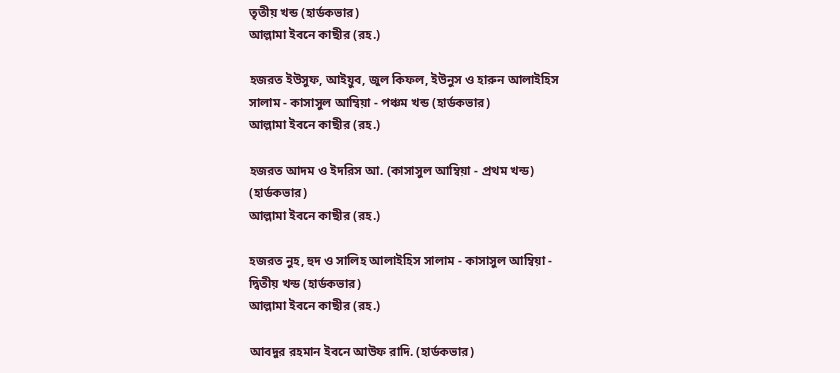তৃতীয় খন্ড (হার্ডকভার)
আল্লামা ইবনে কাছীর (রহ.)

হজরত ইউসুফ, আইয়ুব, জুল কিফল, ইউনুস ও হারুন আলাইহিস সালাম - কাসাসুল আম্বিয়া - পঞ্চম খন্ড (হার্ডকভার)
আল্লামা ইবনে কাছীর (রহ.)

হজরত আদম ও ইদরিস আ. (কাসাসুল আম্বিয়া - প্রথম খন্ড) (হার্ডকভার)
আল্লামা ইবনে কাছীর (রহ.)

হজরত নুহ, হুদ ও সালিহ আলাইহিস সালাম - কাসাসুল আম্বিয়া - দ্বিতীয় খন্ড (হার্ডকভার)
আল্লামা ইবনে কাছীর (রহ.)

আবদুর রহমান ইবনে আউফ রাদি. (হার্ডকভার)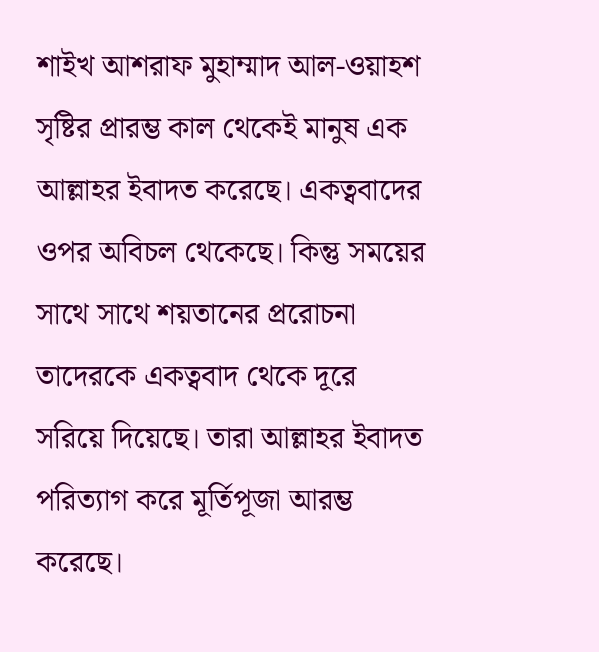শাইখ আশরাফ মুহাম্মাদ আল-ওয়াহশ
সৃষ্টির প্রারম্ভ কাল থেকেই মানুষ এক আল্লাহর ইবাদত করেছে। একত্ববাদের ওপর অবিচল থেকেছে। কিন্তু সময়ের সাথে সাথে শয়তানের প্ররোচনা তাদেরকে একত্ববাদ থেকে দূরে সরিয়ে দিয়েছে। তারা আল্লাহর ইবাদত পরিত্যাগ করে মূর্তিপূজা আরম্ভ করেছে।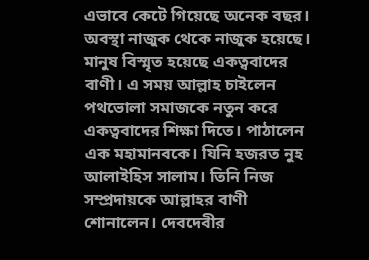এভাবে কেটে গিয়েছে অনেক বছর। অবস্থা নাজুক থেকে নাজুক হয়েছে। মানুষ বিস্মৃত হয়েছে একত্ববাদের বাণী। এ সময় আল্লাহ চাইলেন পথভোলা সমাজকে নতুন করে একত্ববাদের শিক্ষা দিতে। পাঠালেন এক মহামানবকে। যিনি হজরত নুহ আলাইহিস সালাম। তিনি নিজ সম্প্রদায়কে আল্লাহর বাণী শোনালেন। দেবদেবীর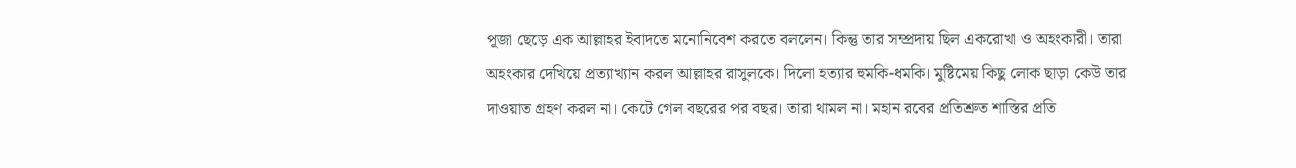পূজা ছেড়ে এক আল্লাহর ইবাদতে মনোনিবেশ করতে বললেন। কিন্তু তার সম্প্রদায় ছিল একরোখা ও অহংকারী। তারা অহংকার দেখিয়ে প্রত্যাখ্যান করল আল্লাহর রাসুলকে। দিলো হত্যার হুমকি-ধমকি। মুষ্টিমেয় কিছু লোক ছাড়া কেউ তার দাওয়াত গ্রহণ করল না। কেটে গেল বছরের পর বছর। তারা থামল না। মহান রবের প্রতিশ্রুত শাস্তির প্রতি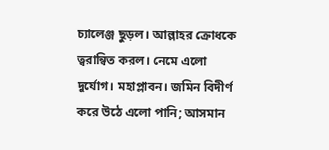চ্যালেঞ্জ ছুড়ল। আল্লাহর ক্রোধকে ত্বরান্বিত করল। নেমে এলো দুর্যোগ। মহাপ্লাবন। জমিন বিদীর্ণ করে উঠে এলো পানি; আসমান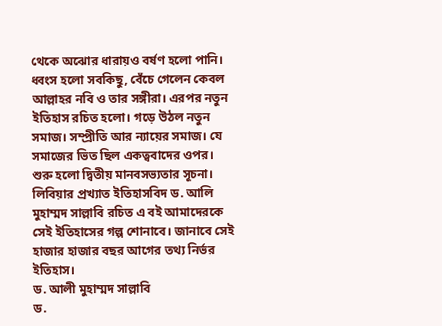থেকে অঝোর ধারায়ও বর্ষণ হলো পানি। ধ্বংস হলো সবকিছু, বেঁচে গেলেন কেবল আল্লাহর নবি ও তার সঙ্গীরা। এরপর নতুন ইতিহাস রচিত হলো। গড়ে উঠল নতুন সমাজ। সম্প্রীতি আর ন্যায়ের সমাজ। যে সমাজের ভিত ছিল একত্ববাদের ওপর। শুরু হলো দ্বিতীয় মানবসভ্যতার সূচনা। লিবিয়ার প্রখ্যাত ইতিহাসবিদ ড. আলি মুহাম্মদ সাল্লাবি রচিত এ বই আমাদেরকে সেই ইতিহাসের গল্প শোনাবে। জানাবে সেই হাজার হাজার বছর আগের তথ্য নির্ভর ইতিহাস।
ড. আলী মুহাম্মদ সাল্লাবি
ড.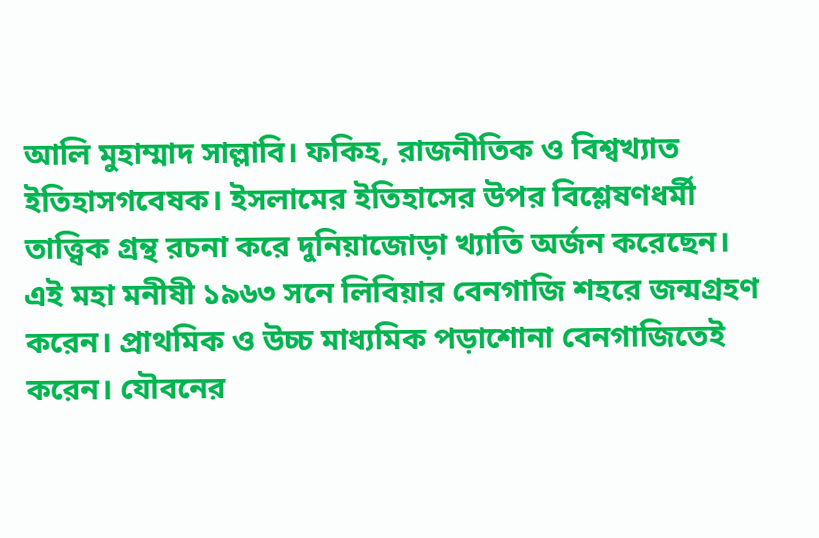আলি মুহাম্মাদ সাল্লাবি। ফকিহ, রাজনীতিক ও বিশ্বখ্যাত ইতিহাসগবেষক। ইসলামের ইতিহাসের উপর বিশ্লেষণধর্মী তাত্ত্বিক গ্রন্থ রচনা করে দুনিয়াজোড়া খ্যাতি অর্জন করেছেন। এই মহা মনীষী ১৯৬৩ সনে লিবিয়ার বেনগাজি শহরে জন্মগ্রহণ করেন। প্রাথমিক ও উচ্চ মাধ্যমিক পড়াশোনা বেনগাজিতেই করেন। যৌবনের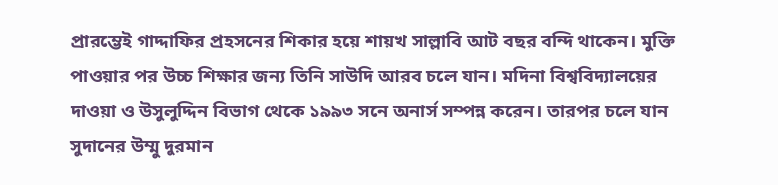প্রারম্ভেই গাদ্দাফির প্রহসনের শিকার হয়ে শায়খ সাল্লাবি আট বছর বন্দি থাকেন। মুক্তি পাওয়ার পর উচ্চ শিক্ষার জন্য তিনি সাউদি আরব চলে যান। মদিনা বিশ্ববিদ্যালয়ের দাওয়া ও উসুলুদ্দিন বিভাগ থেকে ১৯৯৩ সনে অনার্স সম্পন্ন করেন। তারপর চলে যান সুদানের উম্মু দুরমান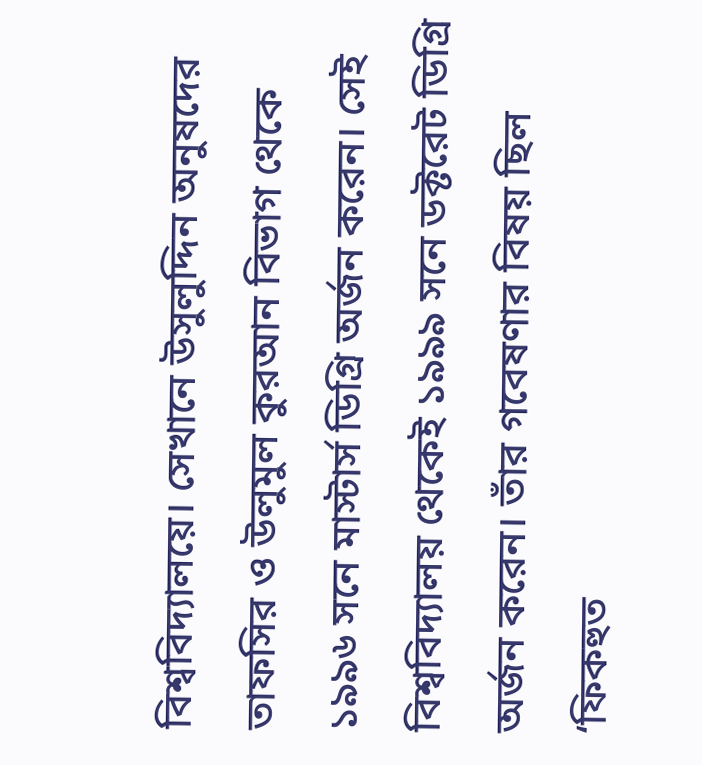বিশ্ববিদ্যালয়ে। সেখানে উসুলুদ্দিন অনুষদের তাফসির ও উলুমুল কুরআন বিভাগ থেকে ১৯৯৬ সনে মাস্টার্স ডিগ্রি অর্জন করেন। সেই বিশ্ববিদ্যালয় থেকেই ১৯৯৯ সনে ডক্টরেট ডিগ্রি অর্জন করেন। তাঁর গবেষণার বিষয় ছিল ‘ফিকহুত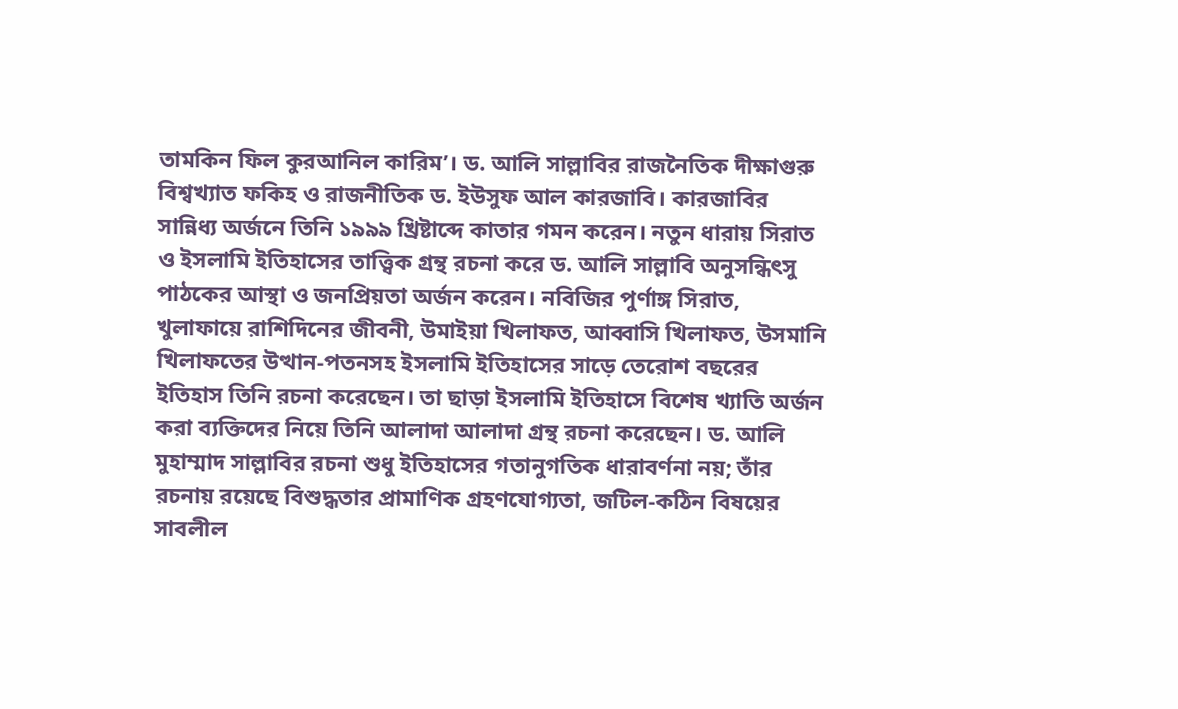তামকিন ফিল কুরআনিল কারিম’। ড. আলি সাল্লাবির রাজনৈতিক দীক্ষাগুরু বিশ্বখ্যাত ফকিহ ও রাজনীতিক ড. ইউসুফ আল কারজাবি। কারজাবির সান্নিধ্য অর্জনে তিনি ১৯৯৯ খ্রিষ্টাব্দে কাতার গমন করেন। নতুন ধারায় সিরাত ও ইসলামি ইতিহাসের তাত্ত্বিক গ্রন্থ রচনা করে ড. আলি সাল্লাবি অনুসন্ধিৎসু পাঠকের আস্থা ও জনপ্রিয়তা অর্জন করেন। নবিজির পুর্ণাঙ্গ সিরাত, খুলাফায়ে রাশিদিনের জীবনী, উমাইয়া খিলাফত, আব্বাসি খিলাফত, উসমানি খিলাফতের উত্থান-পতনসহ ইসলামি ইতিহাসের সাড়ে তেরোশ বছরের ইতিহাস তিনি রচনা করেছেন। তা ছাড়া ইসলামি ইতিহাসে বিশেষ খ্যাতি অর্জন করা ব্যক্তিদের নিয়ে তিনি আলাদা আলাদা গ্রন্থ রচনা করেছেন। ড. আলি মুহাম্মাদ সাল্লাবির রচনা শুধু ইতিহাসের গতানুগতিক ধারাবর্ণনা নয়; তাঁর রচনায় রয়েছে বিশুদ্ধতার প্রামাণিক গ্রহণযোগ্যতা, জটিল-কঠিন বিষয়ের সাবলীল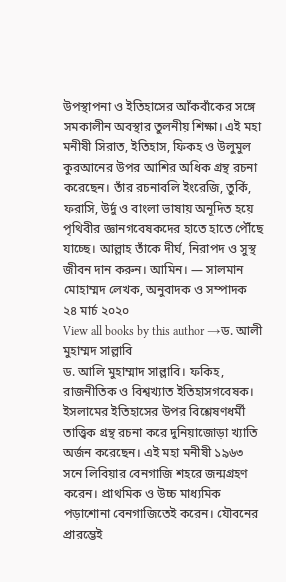উপস্থাপনা ও ইতিহাসের আঁকবাঁকের সঙ্গে সমকালীন অবস্থার তুলনীয় শিক্ষা। এই মহা মনীষী সিরাত, ইতিহাস, ফিকহ ও উলুমুল কুরআনের উপর আশির অধিক গ্রন্থ রচনা করেছেন। তাঁর রচনাবলি ইংরেজি, তুর্কি, ফরাসি, উর্দু ও বাংলা ভাষায় অনূদিত হয়ে পৃথিবীর জ্ঞানগবেষকদের হাতে হাতে পৌঁছে যাচ্ছে। আল্লাহ তাঁকে দীর্ঘ, নিরাপদ ও সুস্থ জীবন দান করুন। আমিন। — সালমান মোহাম্মদ লেখক, অনুবাদক ও সম্পাদক ২৪ মার্চ ২০২০
View all books by this author →ড. আলী মুহাম্মদ সাল্লাবি
ড. আলি মুহাম্মাদ সাল্লাবি। ফকিহ, রাজনীতিক ও বিশ্বখ্যাত ইতিহাসগবেষক। ইসলামের ইতিহাসের উপর বিশ্লেষণধর্মী তাত্ত্বিক গ্রন্থ রচনা করে দুনিয়াজোড়া খ্যাতি অর্জন করেছেন। এই মহা মনীষী ১৯৬৩ সনে লিবিয়ার বেনগাজি শহরে জন্মগ্রহণ করেন। প্রাথমিক ও উচ্চ মাধ্যমিক পড়াশোনা বেনগাজিতেই করেন। যৌবনের প্রারম্ভেই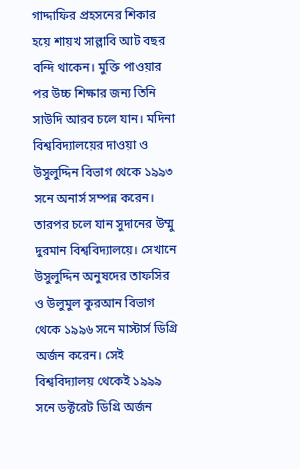গাদ্দাফির প্রহসনের শিকার হয়ে শায়খ সাল্লাবি আট বছর বন্দি থাকেন। মুক্তি পাওয়ার পর উচ্চ শিক্ষার জন্য তিনি সাউদি আরব চলে যান। মদিনা বিশ্ববিদ্যালয়ের দাওয়া ও উসুলুদ্দিন বিভাগ থেকে ১৯৯৩ সনে অনার্স সম্পন্ন করেন। তারপর চলে যান সুদানের উম্মু দুরমান বিশ্ববিদ্যালয়ে। সেখানে উসুলুদ্দিন অনুষদের তাফসির ও উলুমুল কুরআন বিভাগ থেকে ১৯৯৬ সনে মাস্টার্স ডিগ্রি অর্জন করেন। সেই বিশ্ববিদ্যালয় থেকেই ১৯৯৯ সনে ডক্টরেট ডিগ্রি অর্জন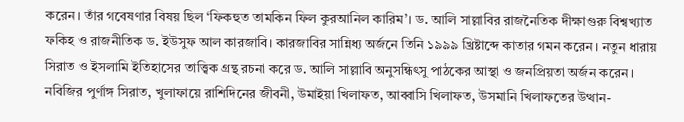করেন। তাঁর গবেষণার বিষয় ছিল ‘ফিকহুত তামকিন ফিল কুরআনিল কারিম’। ড. আলি সাল্লাবির রাজনৈতিক দীক্ষাগুরু বিশ্বখ্যাত ফকিহ ও রাজনীতিক ড. ইউসুফ আল কারজাবি। কারজাবির সান্নিধ্য অর্জনে তিনি ১৯৯৯ খ্রিষ্টাব্দে কাতার গমন করেন। নতুন ধারায় সিরাত ও ইসলামি ইতিহাসের তাত্ত্বিক গ্রন্থ রচনা করে ড. আলি সাল্লাবি অনুসন্ধিৎসু পাঠকের আস্থা ও জনপ্রিয়তা অর্জন করেন। নবিজির পুর্ণাঙ্গ সিরাত, খুলাফায়ে রাশিদিনের জীবনী, উমাইয়া খিলাফত, আব্বাসি খিলাফত, উসমানি খিলাফতের উত্থান-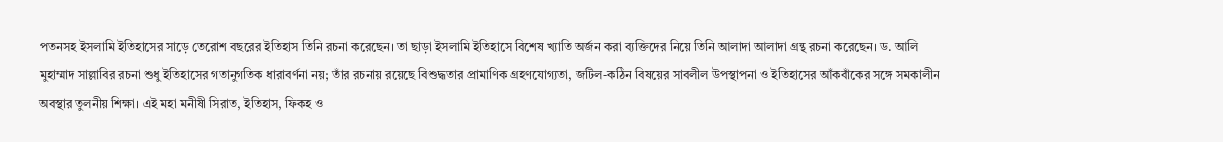পতনসহ ইসলামি ইতিহাসের সাড়ে তেরোশ বছরের ইতিহাস তিনি রচনা করেছেন। তা ছাড়া ইসলামি ইতিহাসে বিশেষ খ্যাতি অর্জন করা ব্যক্তিদের নিয়ে তিনি আলাদা আলাদা গ্রন্থ রচনা করেছেন। ড. আলি মুহাম্মাদ সাল্লাবির রচনা শুধু ইতিহাসের গতানুগতিক ধারাবর্ণনা নয়; তাঁর রচনায় রয়েছে বিশুদ্ধতার প্রামাণিক গ্রহণযোগ্যতা, জটিল-কঠিন বিষয়ের সাবলীল উপস্থাপনা ও ইতিহাসের আঁকবাঁকের সঙ্গে সমকালীন অবস্থার তুলনীয় শিক্ষা। এই মহা মনীষী সিরাত, ইতিহাস, ফিকহ ও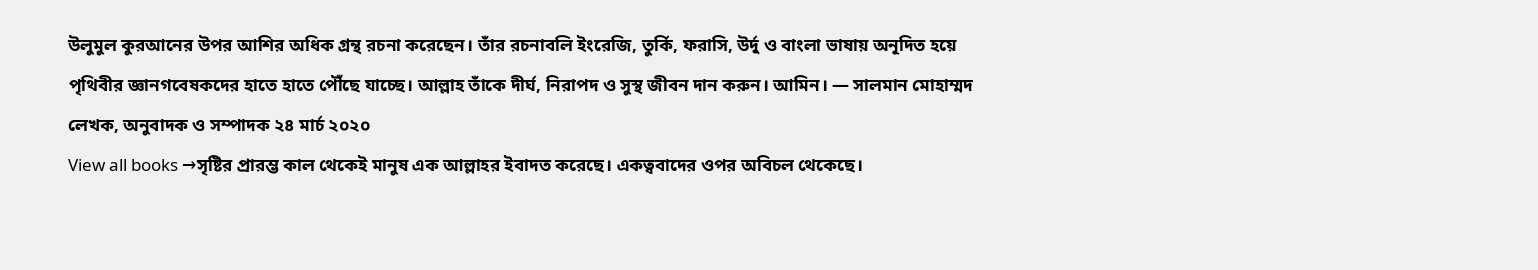উলুমুল কুরআনের উপর আশির অধিক গ্রন্থ রচনা করেছেন। তাঁর রচনাবলি ইংরেজি, তুর্কি, ফরাসি, উর্দু ও বাংলা ভাষায় অনূদিত হয়ে পৃথিবীর জ্ঞানগবেষকদের হাতে হাতে পৌঁছে যাচ্ছে। আল্লাহ তাঁকে দীর্ঘ, নিরাপদ ও সুস্থ জীবন দান করুন। আমিন। — সালমান মোহাম্মদ লেখক, অনুবাদক ও সম্পাদক ২৪ মার্চ ২০২০
View all books →সৃষ্টির প্রারম্ভ কাল থেকেই মানুষ এক আল্লাহর ইবাদত করেছে। একত্ববাদের ওপর অবিচল থেকেছে।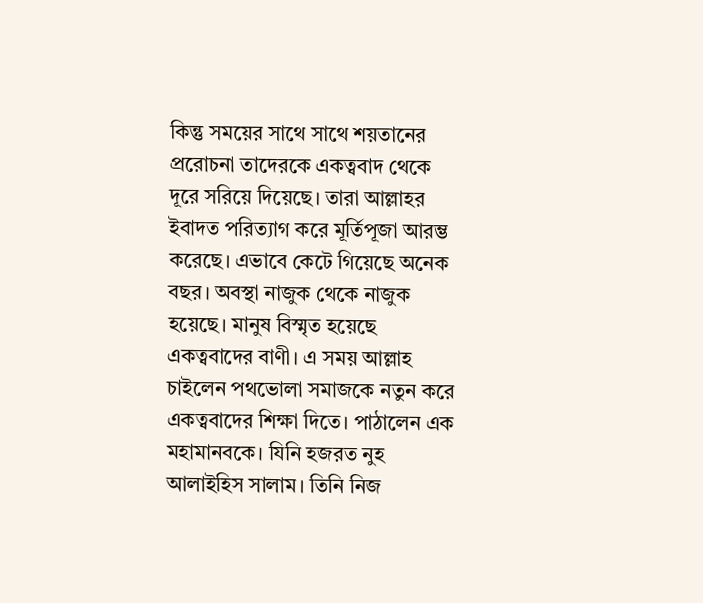কিন্তু সময়ের সাথে সাথে শয়তানের প্ররোচনা তাদেরকে একত্ববাদ থেকে দূরে সরিয়ে দিয়েছে। তারা আল্লাহর ইবাদত পরিত্যাগ করে মূর্তিপূজা আরম্ভ করেছে। এভাবে কেটে গিয়েছে অনেক বছর। অবস্থা নাজুক থেকে নাজুক হয়েছে। মানুষ বিস্মৃত হয়েছে একত্ববাদের বাণী। এ সময় আল্লাহ চাইলেন পথভোলা সমাজকে নতুন করে একত্ববাদের শিক্ষা দিতে। পাঠালেন এক মহামানবকে। যিনি হজরত নুহ আলাইহিস সালাম। তিনি নিজ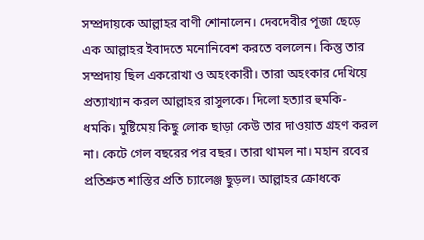সম্প্রদায়কে আল্লাহর বাণী শোনালেন। দেবদেবীর পূজা ছেড়ে এক আল্লাহর ইবাদতে মনোনিবেশ করতে বললেন। কিন্তু তার সম্প্রদায় ছিল একরোখা ও অহংকারী। তারা অহংকার দেখিয়ে প্রত্যাখ্যান করল আল্লাহর রাসুলকে। দিলো হত্যার হুমকি-ধমকি। মুষ্টিমেয় কিছু লোক ছাড়া কেউ তার দাওয়াত গ্রহণ করল না। কেটে গেল বছরের পর বছর। তারা থামল না। মহান রবের প্রতিশ্রুত শাস্তির প্রতি চ্যালেঞ্জ ছুড়ল। আল্লাহর ক্রোধকে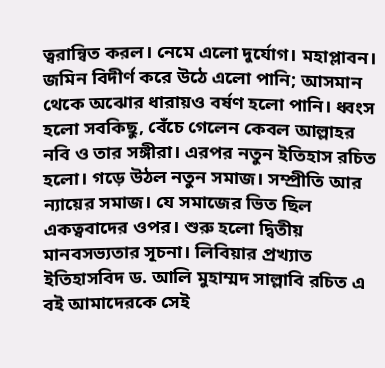ত্বরান্বিত করল। নেমে এলো দুর্যোগ। মহাপ্লাবন। জমিন বিদীর্ণ করে উঠে এলো পানি; আসমান থেকে অঝোর ধারায়ও বর্ষণ হলো পানি। ধ্বংস হলো সবকিছু, বেঁচে গেলেন কেবল আল্লাহর নবি ও তার সঙ্গীরা। এরপর নতুন ইতিহাস রচিত হলো। গড়ে উঠল নতুন সমাজ। সম্প্রীতি আর ন্যায়ের সমাজ। যে সমাজের ভিত ছিল একত্ববাদের ওপর। শুরু হলো দ্বিতীয় মানবসভ্যতার সূচনা। লিবিয়ার প্রখ্যাত ইতিহাসবিদ ড. আলি মুহাম্মদ সাল্লাবি রচিত এ বই আমাদেরকে সেই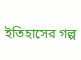ইতিহাসের গল্প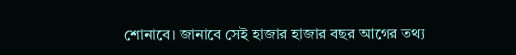শোনাবে। জানাবে সেই হাজার হাজার বছর আগের তথ্য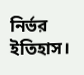নির্ভর ইতিহাস।